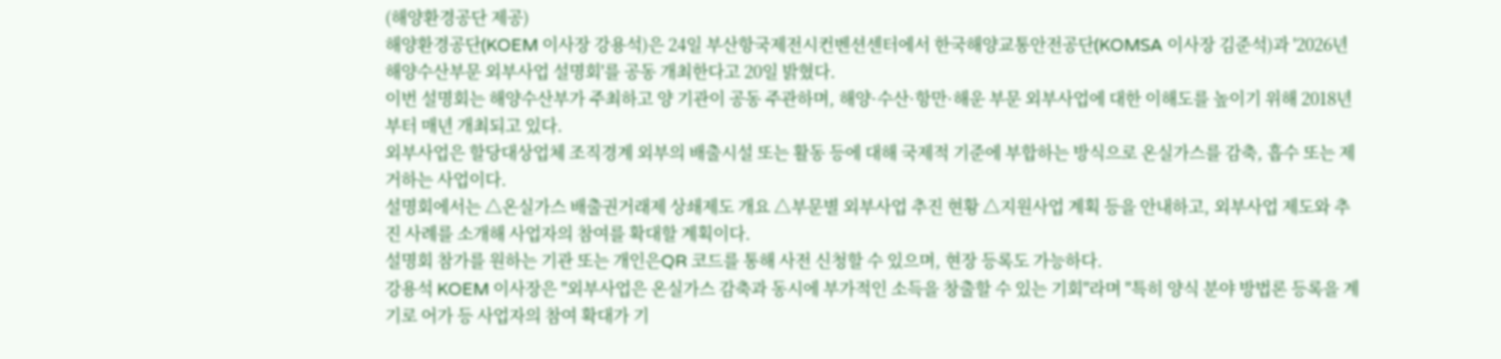(해양환경공단 제공)
해양환경공단(KOEM 이사장 강용석)은 24일 부산항국제전시컨벤션센터에서 한국해양교통안전공단(KOMSA 이사장 김준석)과 '2026년 해양수산부문 외부사업 설명회'를 공동 개최한다고 20일 밝혔다.
이번 설명회는 해양수산부가 주최하고 양 기관이 공동 주관하며, 해양·수산·항만·해운 부문 외부사업에 대한 이해도를 높이기 위해 2018년부터 매년 개최되고 있다.
외부사업은 할당대상업체 조직경계 외부의 배출시설 또는 활동 등에 대해 국제적 기준에 부합하는 방식으로 온실가스를 감축, 흡수 또는 제거하는 사업이다.
설명회에서는 △온실가스 배출권거래제 상쇄제도 개요 △부문별 외부사업 추진 현황 △지원사업 계획 등을 안내하고, 외부사업 제도와 추진 사례를 소개해 사업자의 참여를 확대할 계획이다.
설명회 참가를 원하는 기관 또는 개인은QR 코드를 통해 사전 신청할 수 있으며, 현장 등록도 가능하다.
강용석 KOEM 이사장은 "외부사업은 온실가스 감축과 동시에 부가적인 소득을 창출할 수 있는 기회"라며 "특히 양식 분야 방법론 등록을 계기로 어가 등 사업자의 참여 확대가 기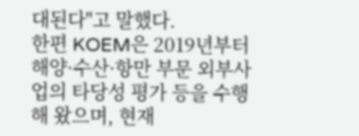대된다"고 말했다.
한편 KOEM은 2019년부터 해양·수산·항만 부문 외부사업의 타당성 평가 등을 수행해 왔으며, 현재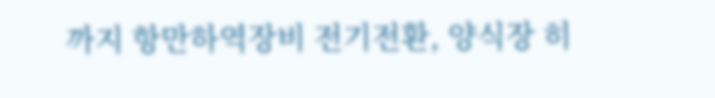까지 항만하역장비 전기전환, 양식장 히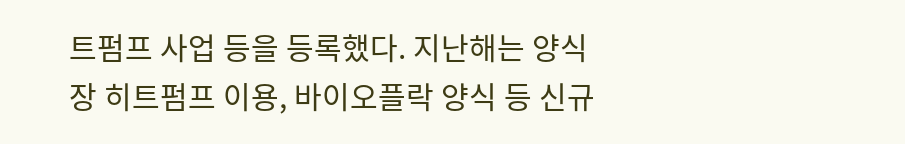트펌프 사업 등을 등록했다. 지난해는 양식장 히트펌프 이용, 바이오플락 양식 등 신규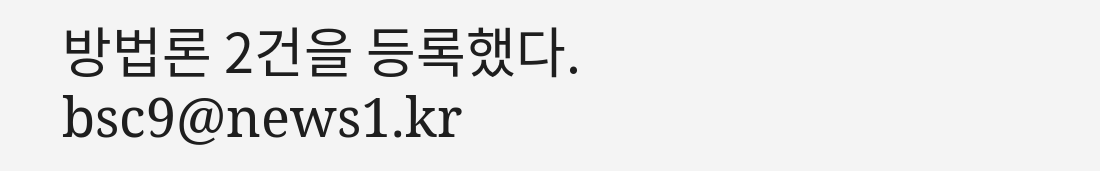방법론 2건을 등록했다.
bsc9@news1.kr